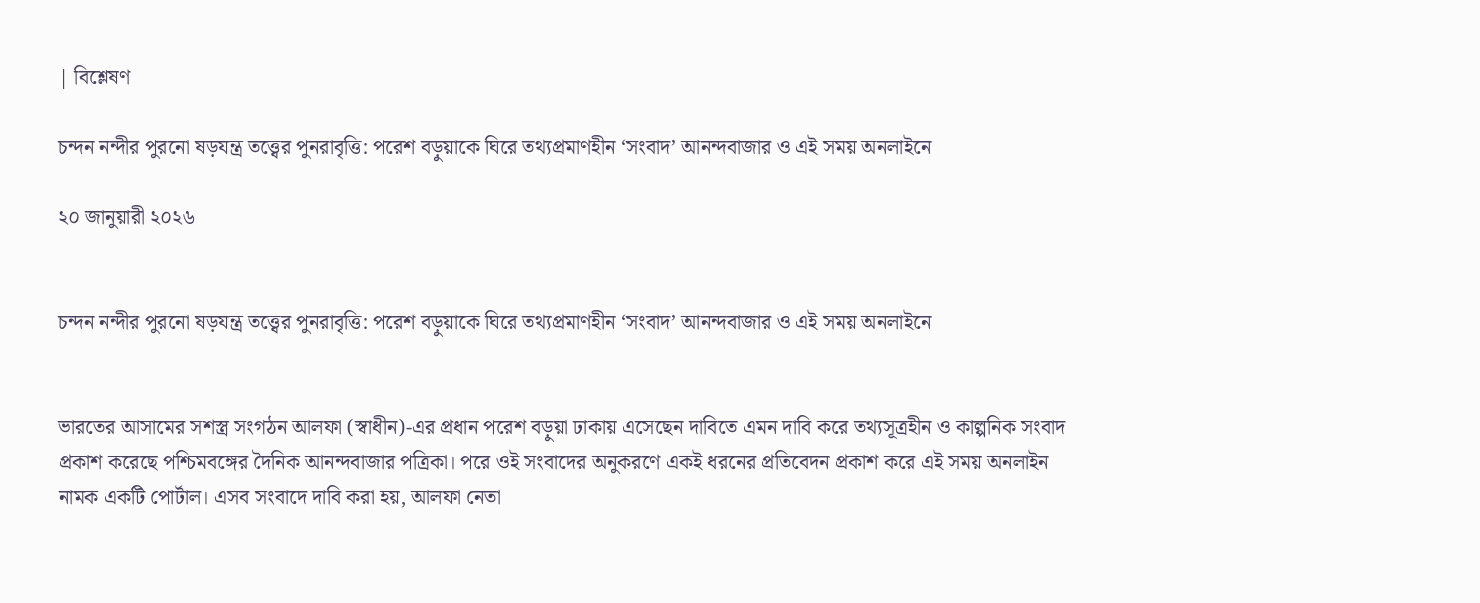| বিশ্লেষণ

চন্দন নন্দীর পুরনো ষড়যন্ত্র তত্ত্বের পুনরাবৃত্তি: পরেশ বড়ুয়াকে ঘিরে তথ্যপ্রমাণহীন ‘সংবাদ’ আনন্দবাজার ও এই সময় অনলাইনে

২০ জানুয়ারী ২০২৬


চন্দন নন্দীর পুরনো ষড়যন্ত্র তত্ত্বের পুনরাবৃত্তি: পরেশ বড়ুয়াকে ঘিরে তথ্যপ্রমাণহীন ‘সংবাদ’ আনন্দবাজার ও এই সময় অনলাইনে


ভারতের আসামের সশস্ত্র সংগঠন আলফা (স্বাধীন)-এর প্রধান পরেশ বড়ুয়া ঢাকায় এসেছেন দাবিতে এমন দাবি করে তথ্যসূত্রহীন ও কাল্পনিক সংবাদ প্রকাশ করেছে পশ্চিমবঙ্গের দৈনিক আনন্দবাজার পত্রিকা। পরে ওই সংবাদের অনুকরণে একই ধরনের প্রতিবেদন প্রকাশ করে এই সময় অনলাইন নামক একটি পোর্টাল। এসব সংবাদে দাবি করা হয়, আলফা নেতা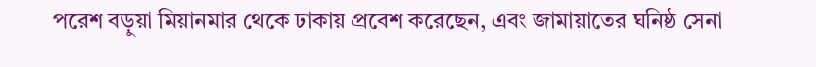পরেশ বড়ুয়া মিয়ানমার থেকে ঢাকায় প্রবেশ করেছেন, এবং জামায়াতের ঘনিষ্ঠ সেনা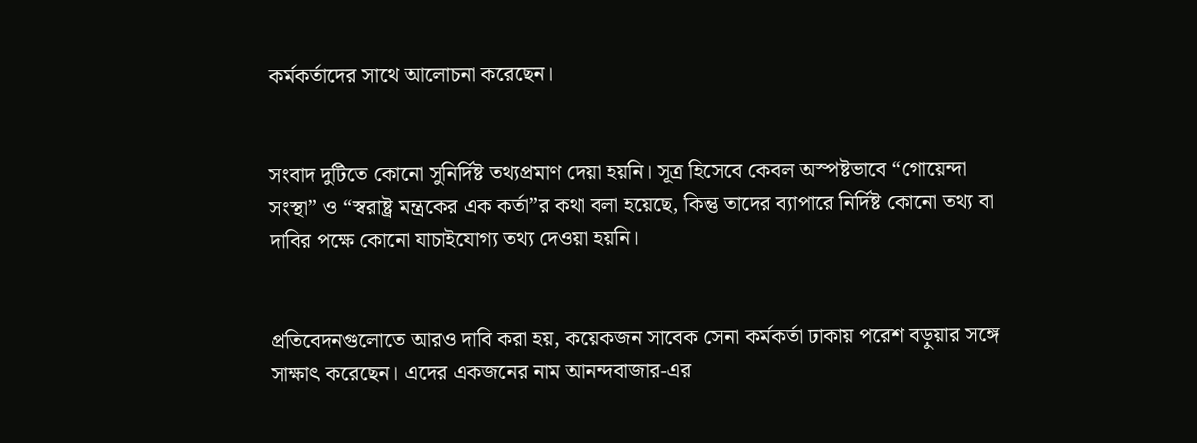কর্মকর্তাদের সাথে আলোচনা করেছেন।


সংবাদ দুটিতে কোনো সুনির্দিষ্ট তথ্যপ্রমাণ দেয়া হয়নি। সূত্র হিসেবে কেবল অস্পষ্টভাবে “গোয়েন্দা সংস্থা” ও “স্বরাষ্ট্র মন্ত্রকের এক কর্তা”র কথা বলা হয়েছে, কিন্তু তাদের ব্যাপারে নির্দিষ্ট কোনো তথ্য বা দাবির পক্ষে কোনো যাচাইযোগ্য তথ্য দেওয়া হয়নি।


প্রতিবেদনগুলোতে আরও দাবি করা হয়, কয়েকজন সাবেক সেনা কর্মকর্তা ঢাকায় পরেশ বড়ুয়ার সঙ্গে সাক্ষাৎ করেছেন। এদের একজনের নাম আনন্দবাজার-এর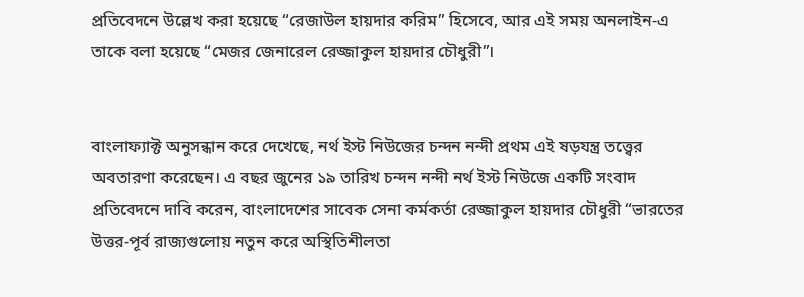প্রতিবেদনে উল্লেখ করা হয়েছে “রেজাউল হায়দার করিম” হিসেবে, আর এই সময় অনলাইন-এ তাকে বলা হয়েছে “মেজর জেনারেল রেজ্জাকুল হায়দার চৌধুরী”।


বাংলাফ্যাক্ট অনুসন্ধান করে দেখেছে, নর্থ ইস্ট নিউজের চন্দন নন্দী প্রথম এই ষড়যন্ত্র তত্ত্বের অবতারণা করেছেন। এ বছর জুনের ১৯ তারিখ চন্দন নন্দী নর্থ ইস্ট নিউজে একটি সংবাদ প্রতিবেদনে দাবি করেন, বাংলাদেশের সাবেক সেনা কর্মকর্তা রেজ্জাকুল হায়দার চৌধুরী “ভারতের উত্তর-পূর্ব রাজ্যগুলোয় নতুন করে অস্থিতিশীলতা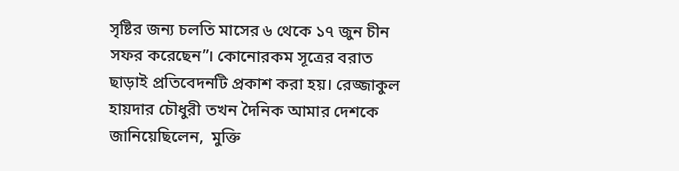সৃষ্টির জন্য চলতি মাসের ৬ থেকে ১৭ জুন চীন সফর করেছেন”। কোনোরকম সূত্রের বরাত ছাড়াই প্রতিবেদনটি প্রকাশ করা হয়। রেজ্জাকুল হায়দার চৌধুরী তখন দৈনিক আমার দেশকে জানিয়েছিলেন,  মুক্তি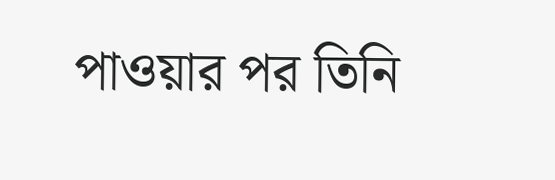পাওয়ার পর তিনি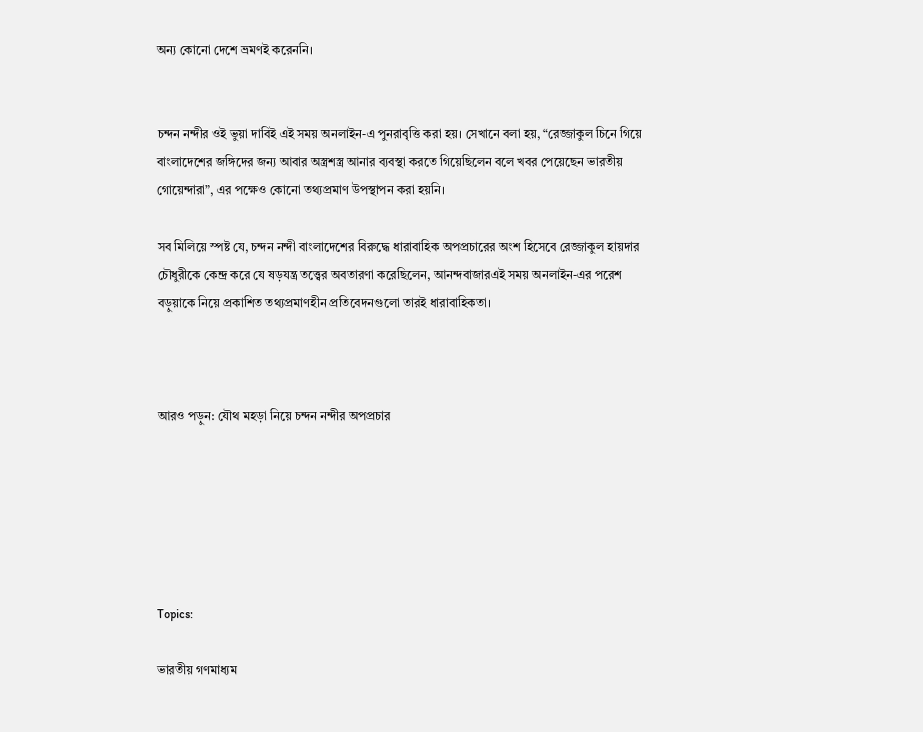অন্য কোনো দেশে ভ্রমণই করেননি।


চন্দন নন্দীর ওই ভুয়া দাবিই এই সময় অনলাইন-এ পুনরাবৃত্তি করা হয়। সেখানে বলা হয়, “রেজ্জাকুল চিনে গিয়ে বাংলাদেশের জঙ্গিদের জন্য আবার অস্ত্রশস্ত্র আনার ব্যবস্থা করতে গিয়েছিলেন বলে খবর পেয়েছেন ভারতীয় গোয়েন্দারা”, এর পক্ষেও কোনো তথ্যপ্রমাণ উপস্থাপন করা হয়নি।

সব মিলিয়ে স্পষ্ট যে, চন্দন নন্দী বাংলাদেশের বিরুদ্ধে ধারাবাহিক অপপ্রচারের অংশ হিসেবে রেজ্জাকুল হায়দার চৌধুরীকে কেন্দ্র করে যে ষড়যন্ত্র তত্ত্বের অবতারণা করেছিলেন, আনন্দবাজারএই সময় অনলাইন-এর পরেশ বড়ুয়াকে নিয়ে প্রকাশিত তথ্যপ্রমাণহীন প্রতিবেদনগুলো তারই ধারাবাহিকতা।



আরও পড়ুন: যৌথ মহড়া নিয়ে চন্দন নন্দীর অপপ্রচার






Topics:

ভারতীয় গণমাধ্যম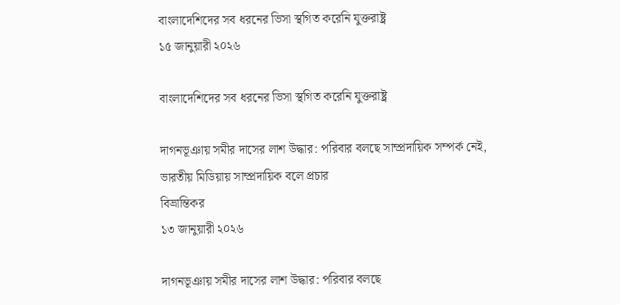বাংলাদেশিদের সব ধরনের ভিসা স্থগিত করেনি যুক্তরাষ্ট্র
১৫ জানুয়ারী ২০২৬

বাংলাদেশিদের সব ধরনের ভিসা স্থগিত করেনি যুক্তরাষ্ট্র

দাগনভূঞায় সমীর দাসের লাশ উদ্ধার: পরিবার বলছে সাম্প্রদায়িক সম্পর্ক নেই,
ভারতীয় মিডিয়ায় সাম্প্রদায়িক বলে প্রচার
বিভ্রান্তিকর
১৩ জানুয়ারী ২০২৬

দাগনভূঞায় সমীর দাসের লাশ উদ্ধার: পরিবার বলছে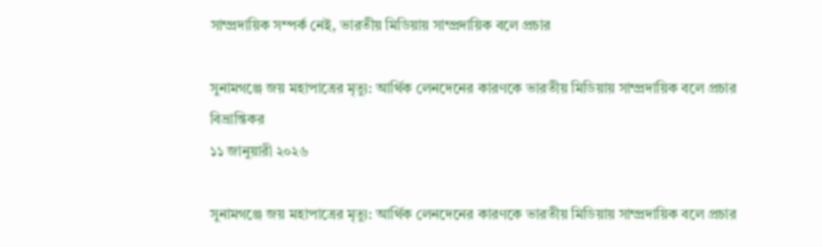সাম্প্রদায়িক সম্পর্ক নেই, ভারতীয় মিডিয়ায় সাম্প্রদায়িক বলে প্রচার

সুনামগঞ্জে জয় মহাপাত্রের মৃত্যু: আর্থিক লেনদেনের কারণকে ভারতীয় মিডিয়ায় সাম্প্রদায়িক বলে প্রচার
বিভ্রান্তিকর
১১ জানুয়ারী ২০২৬

সুনামগঞ্জে জয় মহাপাত্রের মৃত্যু: আর্থিক লেনদেনের কারণকে ভারতীয় মিডিয়ায় সাম্প্রদায়িক বলে প্রচার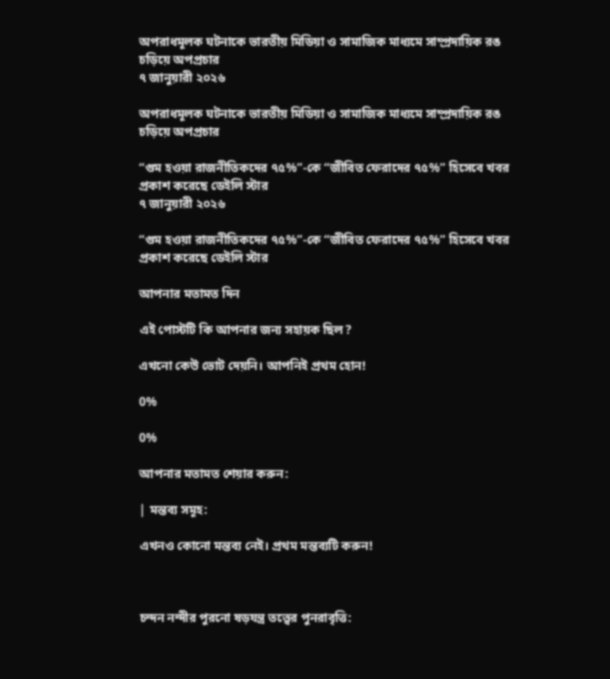অপরাধমূলক ঘটনাকে ভারতীয় মিডিয়া ও সামাজিক মাধ্যমে সাম্প্রদায়িক রঙ চড়িয়ে অপপ্রচার
৭ জানুয়ারী ২০২৬

অপরাধমূলক ঘটনাকে ভারতীয় মিডিয়া ও সামাজিক মাধ্যমে সাম্প্রদায়িক রঙ চড়িয়ে অপপ্রচার

“গুম হওয়া রাজনীতিকদের ৭৫%”-কে “জীবিত ফেরাদের ৭৫%” হিসেবে খবর প্রকাশ করেছে ডেইলি স্টার
৭ জানুয়ারী ২০২৬

“গুম হওয়া রাজনীতিকদের ৭৫%”-কে “জীবিত ফেরাদের ৭৫%” হিসেবে খবর প্রকাশ করেছে ডেইলি স্টার

আপনার মতামত দিন

এই পোস্টটি কি আপনার জন্য সহায়ক ছিল?

এখনো কেউ ভোট দেয়নি। আপনিই প্রথম হোন!

0%

0%

আপনার মতামত শেয়ার করুন:

| মন্তব্য সমূহ:

এখনও কোনো মন্তব্য নেই। প্রথম মন্তব্যটি করুন!



চন্দন নন্দীর পুরনো ষড়যন্ত্র তত্ত্বের পুনরাবৃত্তি: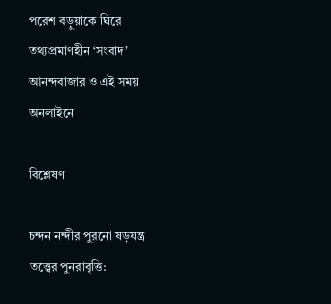পরেশ বড়ুয়াকে ঘিরে তথ্যপ্রমাণহীন ‘সংবাদ’ আনন্দবাজার ও এই সময় অনলাইনে

বিশ্লেষণ

চন্দন নন্দীর পুরনো ষড়যন্ত্র তত্ত্বের পুনরাবৃত্তি: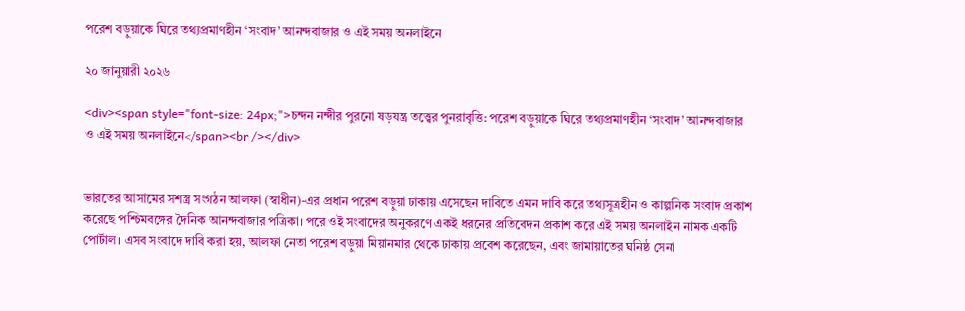পরেশ বড়ুয়াকে ঘিরে তথ্যপ্রমাণহীন ‘সংবাদ’ আনন্দবাজার ও এই সময় অনলাইনে

২০ জানুয়ারী ২০২৬

<div><span style="font-size: 24px;">চন্দন নন্দীর পুরনো ষড়যন্ত্র তত্ত্বের পুনরাবৃত্তি: পরেশ বড়ুয়াকে ঘিরে তথ্যপ্রমাণহীন ‘সংবাদ’ আনন্দবাজার ও এই সময় অনলাইনে</span><br /></div>


ভারতের আসামের সশস্ত্র সংগঠন আলফা (স্বাধীন)-এর প্রধান পরেশ বড়ুয়া ঢাকায় এসেছেন দাবিতে এমন দাবি করে তথ্যসূত্রহীন ও কাল্পনিক সংবাদ প্রকাশ করেছে পশ্চিমবঙ্গের দৈনিক আনন্দবাজার পত্রিকা। পরে ওই সংবাদের অনুকরণে একই ধরনের প্রতিবেদন প্রকাশ করে এই সময় অনলাইন নামক একটি পোর্টাল। এসব সংবাদে দাবি করা হয়, আলফা নেতা পরেশ বড়ুয়া মিয়ানমার থেকে ঢাকায় প্রবেশ করেছেন, এবং জামায়াতের ঘনিষ্ঠ সেনা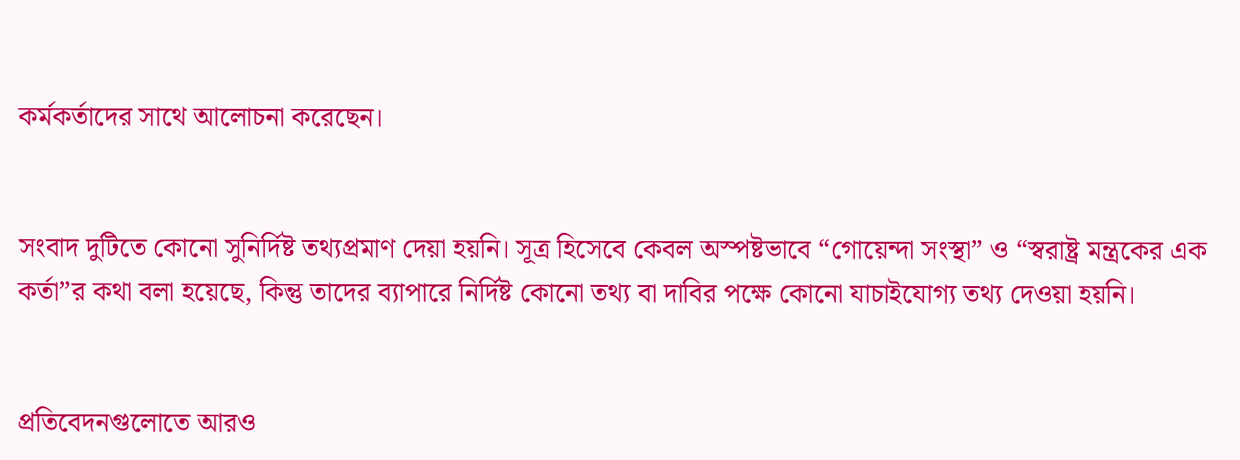কর্মকর্তাদের সাথে আলোচনা করেছেন।


সংবাদ দুটিতে কোনো সুনির্দিষ্ট তথ্যপ্রমাণ দেয়া হয়নি। সূত্র হিসেবে কেবল অস্পষ্টভাবে “গোয়েন্দা সংস্থা” ও “স্বরাষ্ট্র মন্ত্রকের এক কর্তা”র কথা বলা হয়েছে, কিন্তু তাদের ব্যাপারে নির্দিষ্ট কোনো তথ্য বা দাবির পক্ষে কোনো যাচাইযোগ্য তথ্য দেওয়া হয়নি।


প্রতিবেদনগুলোতে আরও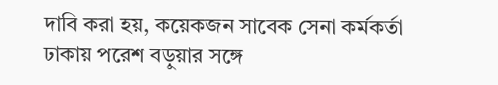দাবি করা হয়, কয়েকজন সাবেক সেনা কর্মকর্তা ঢাকায় পরেশ বড়ুয়ার সঙ্গে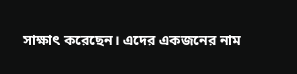সাক্ষাৎ করেছেন। এদের একজনের নাম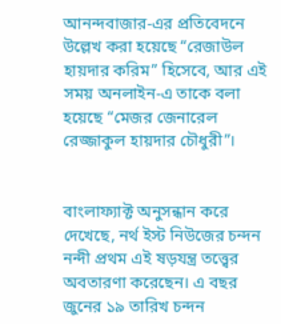আনন্দবাজার-এর প্রতিবেদনে উল্লেখ করা হয়েছে “রেজাউল হায়দার করিম” হিসেবে, আর এই সময় অনলাইন-এ তাকে বলা হয়েছে “মেজর জেনারেল রেজ্জাকুল হায়দার চৌধুরী”।


বাংলাফ্যাক্ট অনুসন্ধান করে দেখেছে, নর্থ ইস্ট নিউজের চন্দন নন্দী প্রথম এই ষড়যন্ত্র তত্ত্বের অবতারণা করেছেন। এ বছর জুনের ১৯ তারিখ চন্দন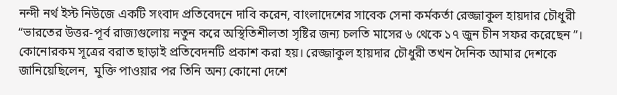নন্দী নর্থ ইস্ট নিউজে একটি সংবাদ প্রতিবেদনে দাবি করেন, বাংলাদেশের সাবেক সেনা কর্মকর্তা রেজ্জাকুল হায়দার চৌধুরী “ভারতের উত্তর-পূর্ব রাজ্যগুলোয় নতুন করে অস্থিতিশীলতা সৃষ্টির জন্য চলতি মাসের ৬ থেকে ১৭ জুন চীন সফর করেছেন”। কোনোরকম সূত্রের বরাত ছাড়াই প্রতিবেদনটি প্রকাশ করা হয়। রেজ্জাকুল হায়দার চৌধুরী তখন দৈনিক আমার দেশকে জানিয়েছিলেন,  মুক্তি পাওয়ার পর তিনি অন্য কোনো দেশে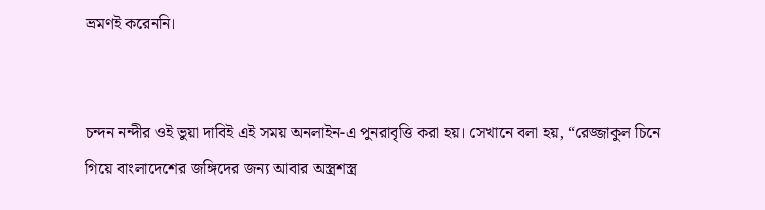ভ্রমণই করেননি।


চন্দন নন্দীর ওই ভুয়া দাবিই এই সময় অনলাইন-এ পুনরাবৃত্তি করা হয়। সেখানে বলা হয়, “রেজ্জাকুল চিনে গিয়ে বাংলাদেশের জঙ্গিদের জন্য আবার অস্ত্রশস্ত্র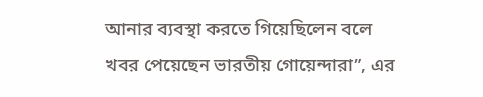আনার ব্যবস্থা করতে গিয়েছিলেন বলে খবর পেয়েছেন ভারতীয় গোয়েন্দারা”, এর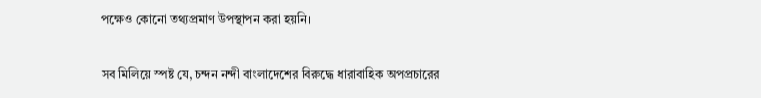পক্ষেও কোনো তথ্যপ্রমাণ উপস্থাপন করা হয়নি।

সব মিলিয়ে স্পষ্ট যে, চন্দন নন্দী বাংলাদেশের বিরুদ্ধে ধারাবাহিক অপপ্রচারের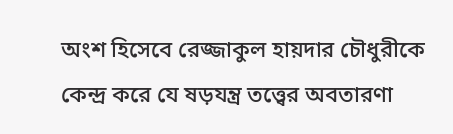অংশ হিসেবে রেজ্জাকুল হায়দার চৌধুরীকে কেন্দ্র করে যে ষড়যন্ত্র তত্ত্বের অবতারণা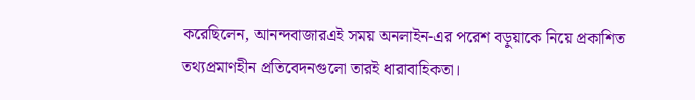করেছিলেন, আনন্দবাজারএই সময় অনলাইন-এর পরেশ বড়ুয়াকে নিয়ে প্রকাশিত তথ্যপ্রমাণহীন প্রতিবেদনগুলো তারই ধারাবাহিকতা।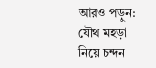আরও পড়ুন: যৌথ মহড়া নিয়ে চন্দন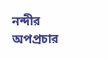নন্দীর অপপ্রচার